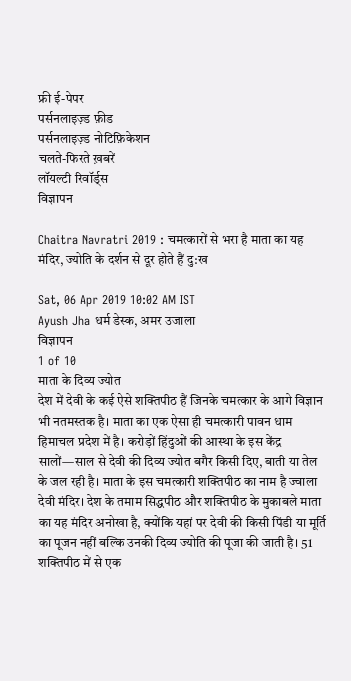फ्री ई-पेपर
पर्सनलाइज़्ड फ़ीड
पर्सनलाइज़्ड नोटिफ़िकेशन
चलते-फिरते ख़बरें
लॉयल्टी रिवॉर्ड्स
विज्ञापन

Chaitra Navratri 2019 : चमत्कारों से भरा है माता का यह मंदिर, ज्योति के दर्शन से दूर होते हैं दु:ख

Sat, 06 Apr 2019 10:02 AM IST
Ayush Jha धर्म डेस्क, अमर उजाला
विज्ञापन
1 of 10
माता के दिव्य ज्योत
देश में देवी के कई ऐसे शक्तिपीठ हैं जिनके चमत्कार के आगे विज्ञान भी नतमस्तक है। माता का एक ऐसा ही चमत्कारी पावन धाम हिमाचल प्रदेश में है। करोड़ों हिंदुओं की आस्था के इस केंद्र सालों—साल से देवी की दिव्य ज्योत बगैर किसी दिए, बाती या तेल के जल रही है। माता के इस चमत्कारी शक्तिपीठ का नाम है ज्वाला देवी मंदिर। देश के तमाम सिद्धपीठ और शक्तिपीठ के मुकाबले माता का यह मंदिर अनोखा है, क्योंकि यहां पर देवी की किसी पिंडी या मूर्ति का पूजन नहीं बल्कि उनकी दिव्य ज्योति की पूजा की जाती है। 51 शक्तिपीठ में से एक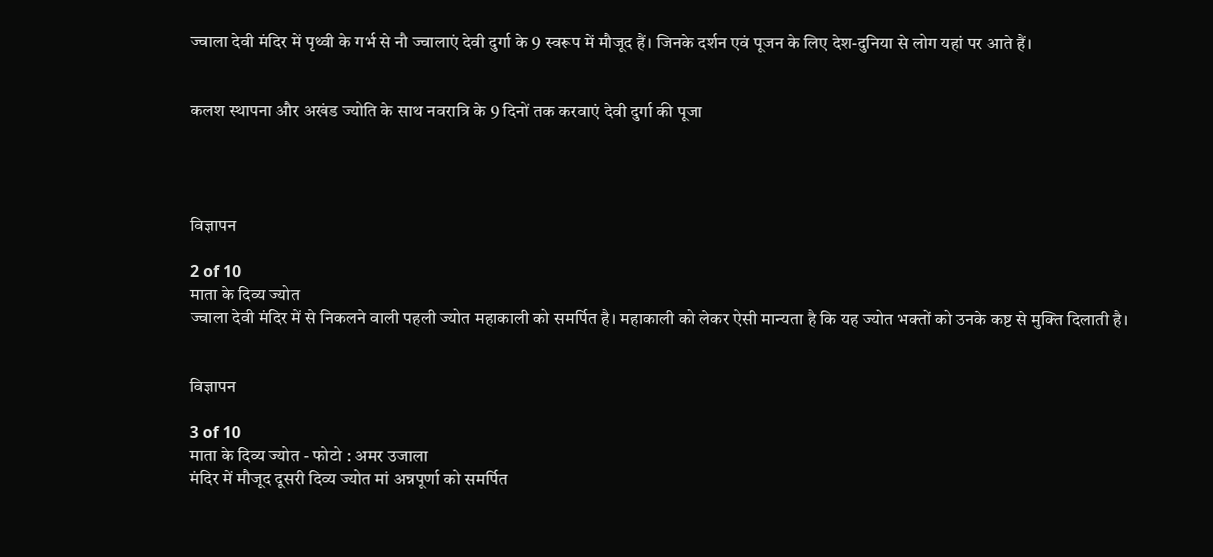ज्वाला देवी मंदिर में पृथ्वी के गर्भ से नौ ज्वालाएं देवी दुर्गा के 9 स्वरूप में मौजूद हैं। जिनके दर्शन एवं पूजन के लिए देश-दुनिया से लोग यहां पर आते हैं।


कलश स्थापना और अखंड ज्योति के साथ नवरात्रि के 9 दिनों तक करवाएं देवी दुर्गा की पूजा




विज्ञापन

2 of 10
माता के दिव्य ज्योत
ज्वाला देवी मंदिर में से निकलने वाली पहली ज्योत महाकाली को समर्पित है। महाकाली को लेकर ऐसी मान्यता है कि यह ज्योत भक्तों को उनके कष्ट से मुक्ति दिलाती है।


विज्ञापन

3 of 10
माता के दिव्य ज्योत - फोटो : अमर उजाला
मंदिर में मौजूद दूसरी दिव्य ज्योत मां अन्नपूर्णा को समर्पित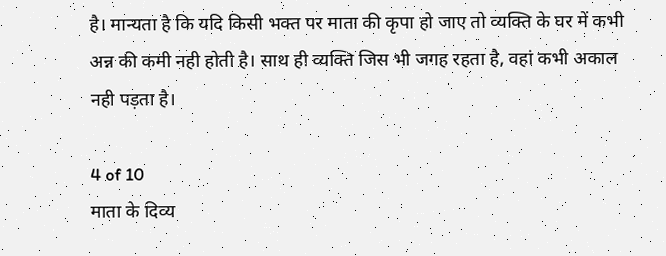है। मान्यता है कि यदि किसी भक्त पर माता की कृपा हो जाए तो व्यक्ति के घर में कभी अन्न की कमी नही होती है। साथ ही व्यक्ति जिस भी जगह रहता है, वहां कभी अकाल नही पड़ता है।

4 of 10
माता के दिव्य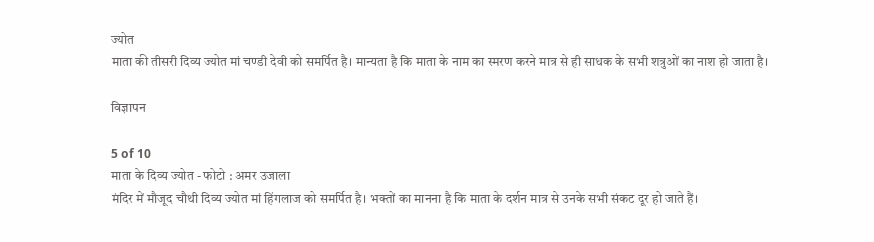ज्योत
माता की तीसरी दिव्य ज्योत मां चण्डी देवी को समर्पित है। मान्यता है कि माता के नाम का स्मरण करने मात्र से ही साधक के सभी शत्रुओं का नाश हो जाता है।

विज्ञापन

5 of 10
माता के दिव्य ज्योत - फोटो : अमर उजाला
मंदिर में मौजूद चौथी दिव्य ज्योत मां हिंगलाज को समर्पित है। भक्तों का मानना है कि माता के दर्शन मात्र से उनके सभी संकट दूर हो जाते हैं।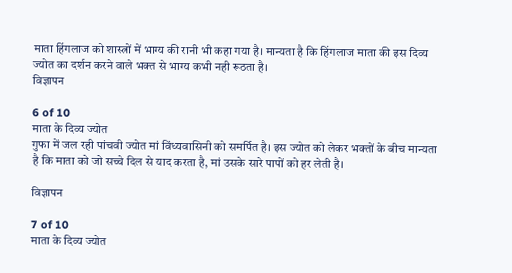माता हिंगलाज को शास्त्रों में भाग्य की रानी भी कहा गया है। मान्यता है कि हिंगलाज माता की इस दिव्य ज्योत का दर्शन करने वाले भक्त से भाग्य कभी नही रूठता है।
विज्ञापन

6 of 10
माता के दिव्य ज्योत
गुफा में जल रही पांचवी ज्योत मां विंध्यवासिनी को समर्पित है। इस ज्योत को लेकर भक्तों के बीच मान्यता है कि माता को जो सच्चे दिल से याद करता है, मां उसके सारे पापों को हर लेती है।

विज्ञापन

7 of 10
माता के दिव्य ज्योत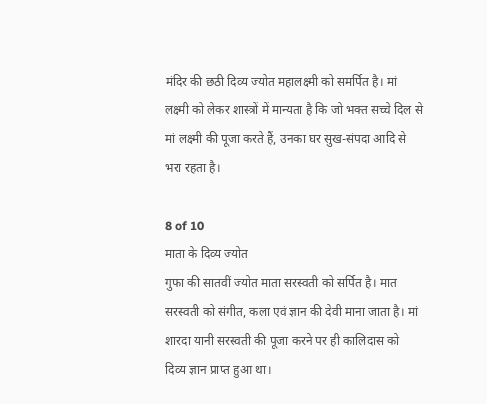मंदिर की छठी दिव्य ज्योत महालक्ष्मी को समर्पित है। मां लक्ष्मी को लेकर शास्त्रों में मान्यता है कि जो भक्त सच्चे दिल से मां लक्ष्मी की पूजा करते हैं, उनका घर सुख-संपदा आदि से भरा रहता है।

8 of 10
माता के दिव्य ज्योत
गुफा की सातवीं ज्योत माता सरस्वती को सर्पित है। मात सरस्वती को संगीत, कला एवं ज्ञान की देवी माना जाता है। मां शारदा यानी सरस्वती की पूजा करने पर ही कालिदास को दिव्य ज्ञान प्राप्त हुआ था।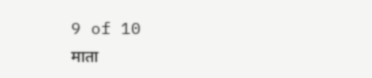9 of 10
माता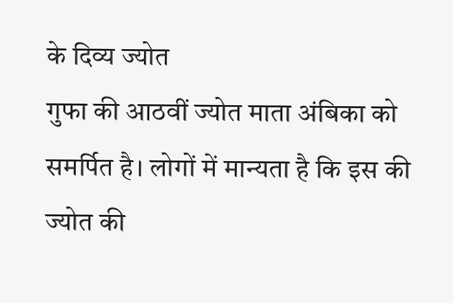के दिव्य ज्योत
गुफा की आठवीं ज्योत माता अंबिका को समर्पित है। लोगों में मान्यता है कि इस की ज्योत की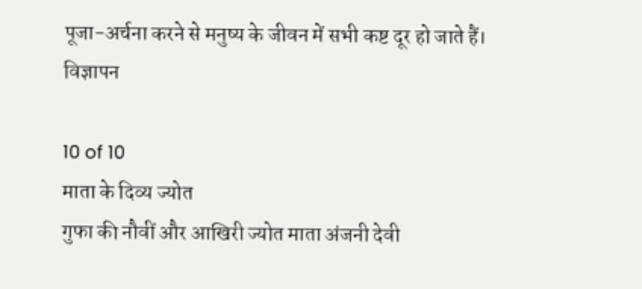पूजा-अर्चना करने से मनुष्य के जीवन में सभी कष्ट दूर हो जाते हैं।
विज्ञापन

10 of 10
माता के दिव्य ज्योत
गुफा की नौवीं और आखिरी ज्योत माता अंजनी देवी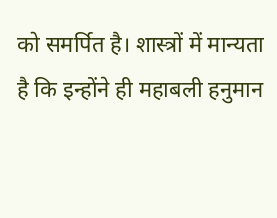को समर्पित है। शास्त्रों में मान्यता है कि इन्होंने ही महाबली हनुमान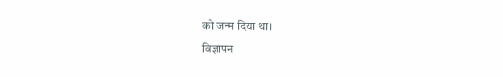को जन्म दिया था।
विज्ञापन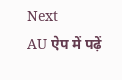Next
AU ऐप में पढ़ें